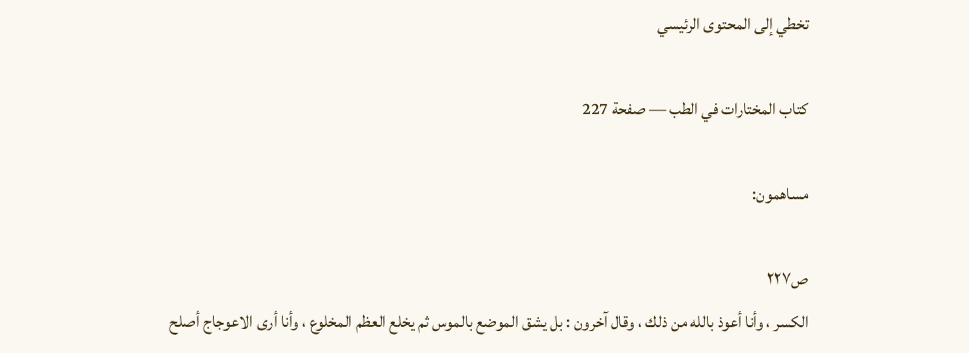تخطي إلى المحتوى الرئيسي

كتاب المختارات في الطب — صفحة 227

مساهمون:

ص٢٢٧
الكسر ، وأنا أعوذ بالله من ذلك ، وقال آخرون : بل يشق الموضع بالموس ثم يخلع العظم المخلوع ، وأنا أرى الاعوجاج أصلح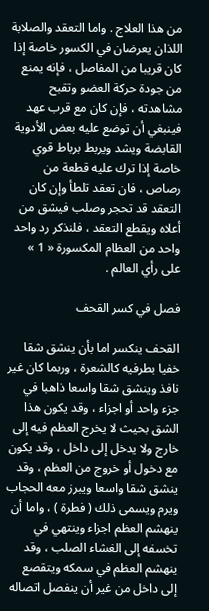من هذا العلاج . واما التعقد والصلابة اللذان يعرضان في الكسور خاصة إذا كان قريبا من المفاصل ، فإنه يمنع من جودة حركة العضو وتقبح مشاهدته ، فإن كان مع قرب عهد فينبغي أن توضع عليه بعض الأدوية القابضة ويشد ويربط برباط قوي خاصة إذا ترك عليه قطعة من رصاص ، فان تعقد تلطأ وإن كان التعقد قد تحجر وصلب فيشق من أعلاه ويقطع التعقد ، فلنذكر رد واحد واحد من العظام المكسورة « 1 » على رأي العالم .

فصل في كسر القحف

القحف ينكسر اما بأن ينشق شقا خفيا بطرفيه كالشعرة ، وربما كان غير نافذ وينشق شقا واسعا ذاهبا في جزء واحد أو اجزاء ، وقد يكون هذا الشق بحيث لا يخرج العظم فيه إلى خارج ولا يدخل إلى داخل ، وقد يكون مع دخول أو خروج من العظم ، وقد ينشق شقا واسعا ويبرز معه الحجاب ويرم ويسمى ذلك ( فطرة ) ، واما أن ينهشم العظم اجزاء وينتهي في تخسفه إلى الغشاء الصلب ، وقد ينهشم العظم في سمكه ويتقصع إلى داخل من غير أن ينفصل اتصاله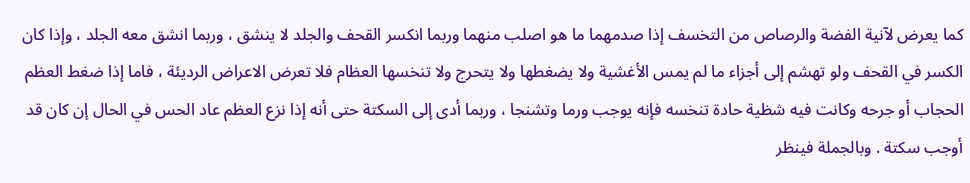كما يعرض لآنية الفضة والرصاص من التخسف إذا صدمهما ما هو اصلب منهما وربما انكسر القحف والجلد لا ينشق ، وربما انشق معه الجلد ، وإذا كان الكسر في القحف ولو تهشم إلى أجزاء ما لم يمس الأغشية ولا يضغطها ولا يتحرج ولا تنخسها العظام فلا تعرض الاعراض الرديئة ، فاما إذا ضغط العظم الحجاب أو جرحه وكانت فيه شظية حادة تنخسه فإنه يوجب ورما وتشنجا ، وربما أدى إلى السكتة حتى أنه إذا نزع العظم عاد الحس في الحال إن كان قد أوجب سكتة . وبالجملة فينظر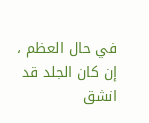في حال العظم ، إن كان الجلد قد انشق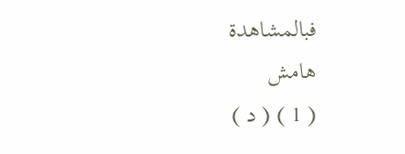فبالمشاهدة
هامش
( 1 ) ( د )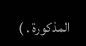المذكورة . )